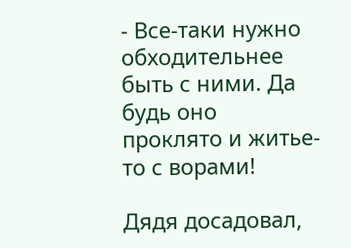- Все-таки нужно обходительнее быть с ними. Да будь оно проклято и житье-то с ворами!

Дядя досадовал,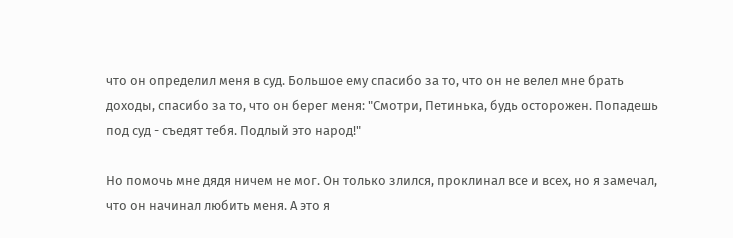что он определил меня в суд. Большое ему спасибо за то, что он не велел мне брать доходы, спасибо за то, что он берег меня: "Смотри, Петинька, будь осторожен. Попадешь под суд - съедят тебя. Подлый это народ!"

Но помочь мне дядя ничем не мог. Он только злился, проклинал все и всех, но я замечал, что он начинал любить меня. А это я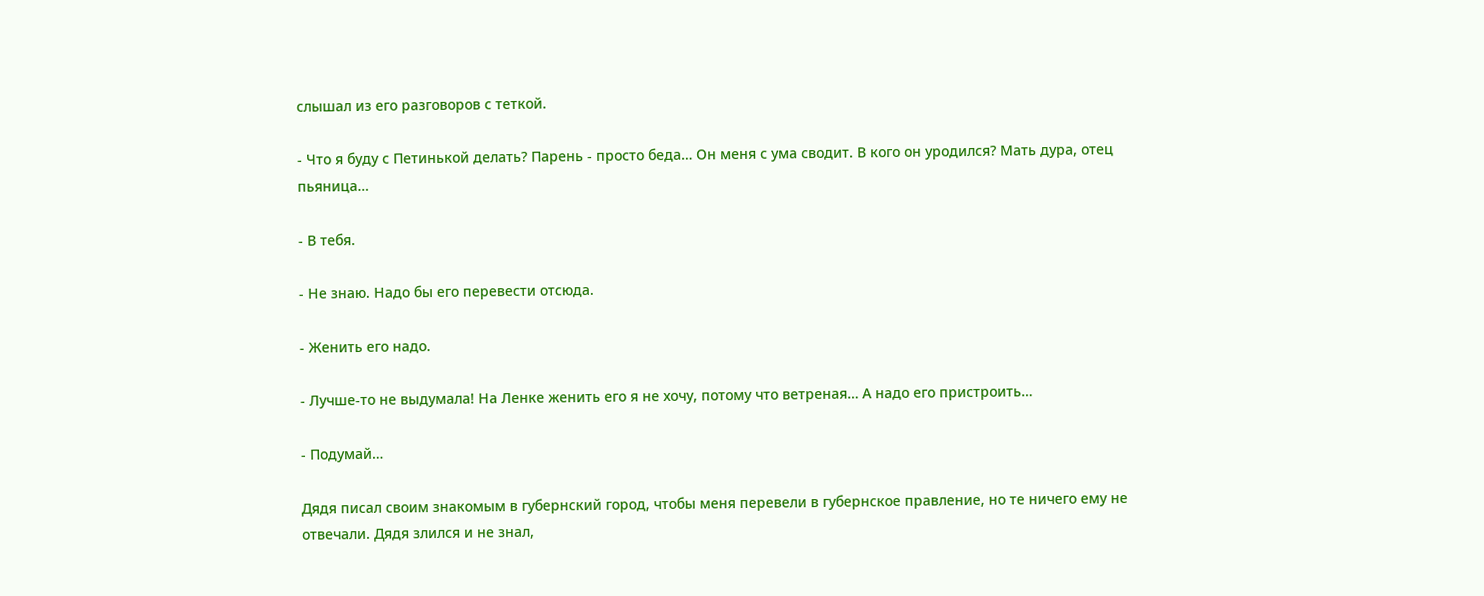слышал из его разговоров с теткой.

- Что я буду с Петинькой делать? Парень - просто беда… Он меня с ума сводит. В кого он уродился? Мать дура, отец пьяница…

- В тебя.

- Не знаю. Надо бы его перевести отсюда.

- Женить его надо.

- Лучше-то не выдумала! На Ленке женить его я не хочу, потому что ветреная… А надо его пристроить…

- Подумай…

Дядя писал своим знакомым в губернский город, чтобы меня перевели в губернское правление, но те ничего ему не отвечали. Дядя злился и не знал,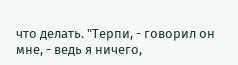что делать. "Терпи, - говорил он мне, - ведь я ничего,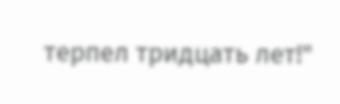терпел тридцать лет!"